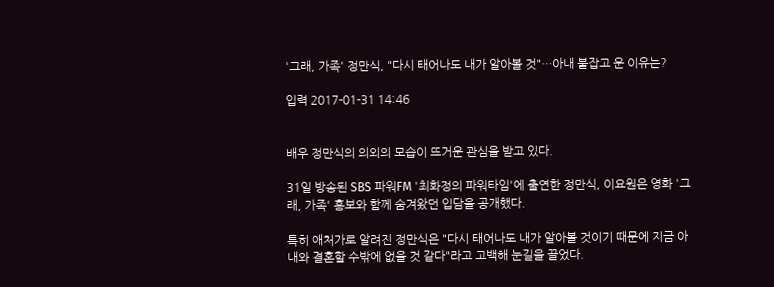'그래, 가족' 정만식, "다시 태어나도 내가 알아볼 것"…아내 붙잡고 운 이유는?

입력 2017-01-31 14:46


배우 정만식의 의외의 모습이 뜨거운 관심을 받고 있다.

31일 방송된 SBS 파워FM '최화정의 파워타임'에 출연한 정만식, 이요원은 영화 '그래, 가족' 홍보와 함께 숨겨왔던 입담을 공개했다.

특히 애처가로 알려진 정만식은 "다시 태어나도 내가 알아볼 것이기 때문에 지금 아내와 결혼할 수밖에 없을 것 같다"라고 고백해 눈길을 끌었다.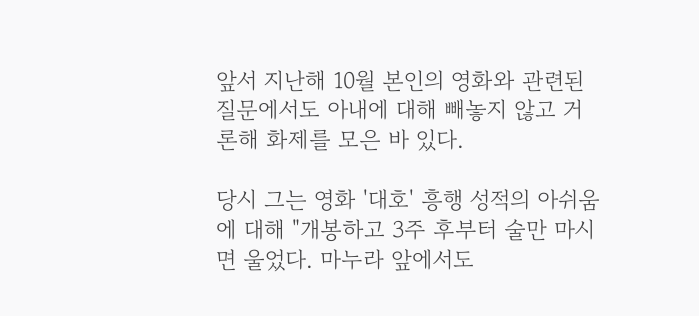앞서 지난해 10월 본인의 영화와 관련된 질문에서도 아내에 대해 빼놓지 않고 거론해 화제를 모은 바 있다.

당시 그는 영화 '대호' 흥행 성적의 아쉬움에 대해 "개봉하고 3주 후부터 술만 마시면 울었다. 마누라 앞에서도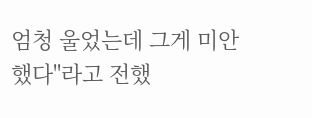엄청 울었는데 그게 미안했다"라고 전했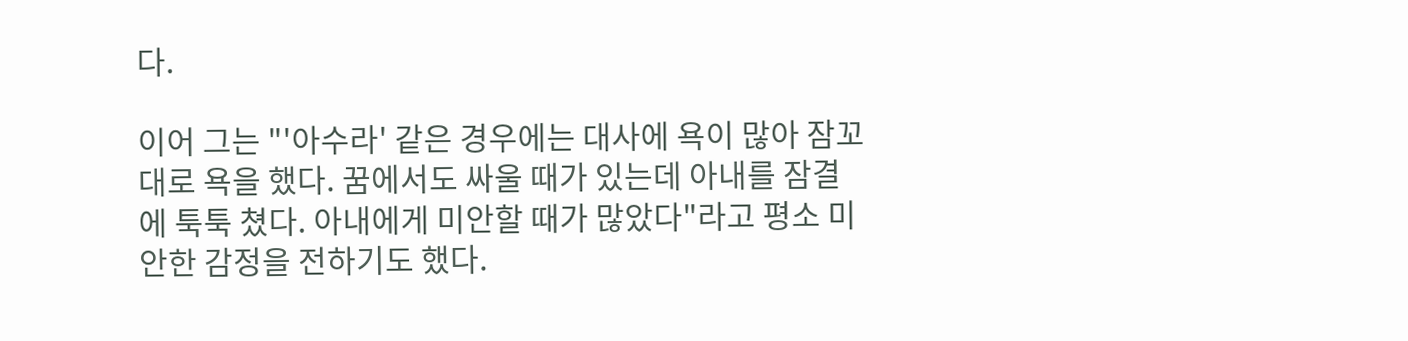다.

이어 그는 "'아수라' 같은 경우에는 대사에 욕이 많아 잠꼬대로 욕을 했다. 꿈에서도 싸울 때가 있는데 아내를 잠결에 툭툭 쳤다. 아내에게 미안할 때가 많았다"라고 평소 미안한 감정을 전하기도 했다.